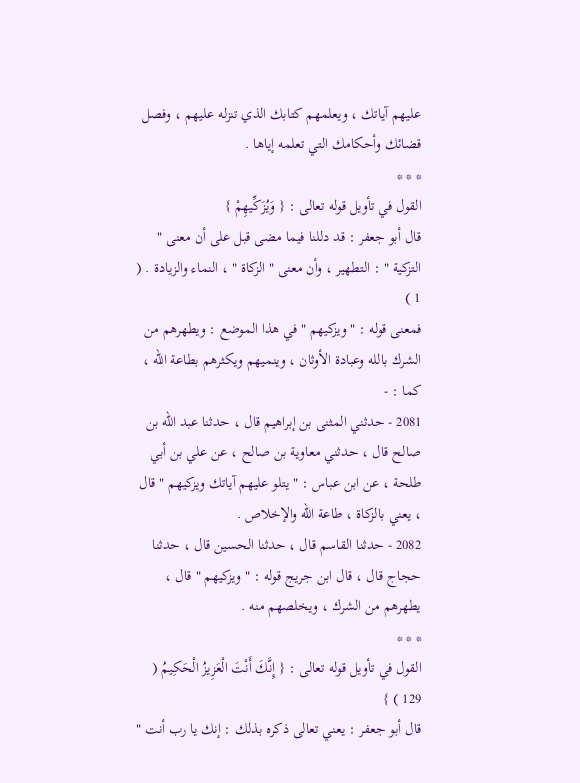عليهم آياتك ، ويعلمهم كتابك الذي تنزله عليهم ، وفصل قضائك وأحكامك التي تعلمه إياها .
* * *
القول في تأويل قوله تعالى : { وَيُزَكِّيهِمْ }
قال أبو جعفر : قد دللنا فيما مضى قبل على أن معنى " التزكية " : التطهير ، وأن معنى " الزكاة " ، النماء والزيادة . ( 1 )
فمعنى قوله : " ويزكيهم " في هذا الموضع : ويطهرهم من الشرك بالله وعبادة الأوثان ، وينميهم ويكثرهم بطاعة الله ، كما : -
2081 - حدثني المثنى بن إبراهيم قال ، حدثنا عبد الله بن صالح قال ، حدثني معاوية بن صالح ، عن علي بن أبي طلحة ، عن ابن عباس : " يتلو عليهم آياتك ويزكيهم " قال ، يعني بالزكاة ، طاعة الله والإخلاص .
2082 - حدثنا القاسم قال ، حدثنا الحسين قال ، حدثنا حجاج قال ، قال ابن جريج قوله : " ويزكيهم " قال ، يطهرهم من الشرك ، ويخلصهم منه .
* * *
القول في تأويل قوله تعالى : { إِنَّكَ أَنْتَ الْعَزِيزُ الْحَكِيمُ ( 129 ) }
قال أبو جعفر : يعني تعالى ذكره بذلك : إنك يا رب أنت "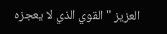العزيز " القوي الذي لا يعجزه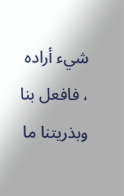شيء أراده ، فافعل بنا وبذريتنا ما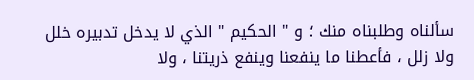سألناه وطلبناه منك ؛ و " الحكيم " الذي لا يدخل تدبيره خلل ولا زلل ، فأعطنا ما ينفعنا وينفع ذريتنا ، ولا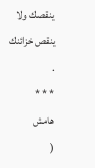ينقصك ولا ينقص خزائنك .
* * *
هامش
(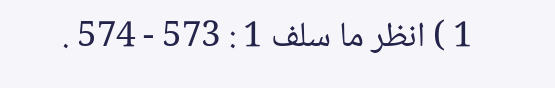1 ) انظر ما سلف 1 : 573 - 574 .